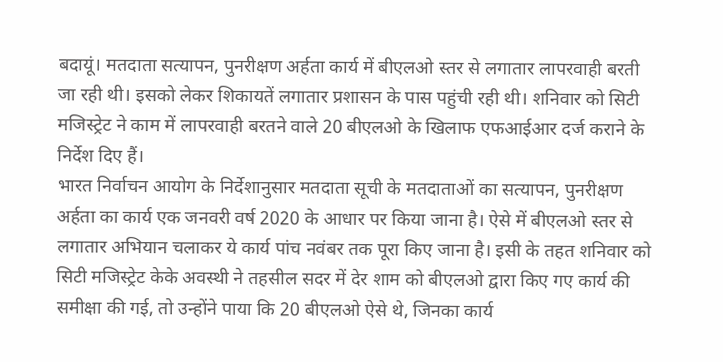बदायूं। मतदाता सत्यापन, पुनरीक्षण अर्हता कार्य में बीएलओ स्तर से लगातार लापरवाही बरती जा रही थी। इसको लेकर शिकायतें लगातार प्रशासन के पास पहुंची रही थी। शनिवार को सिटी मजिस्ट्रेट ने काम में लापरवाही बरतने वाले 20 बीएलओ के खिलाफ एफआईआर दर्ज कराने के निर्देश दिए हैं।
भारत निर्वाचन आयोग के निर्देशानुसार मतदाता सूची के मतदाताओं का सत्यापन, पुनरीक्षण अर्हता का कार्य एक जनवरी वर्ष 2020 के आधार पर किया जाना है। ऐसे में बीएलओ स्तर से लगातार अभियान चलाकर ये कार्य पांच नवंबर तक पूरा किए जाना है। इसी के तहत शनिवार को सिटी मजिस्ट्रेट केके अवस्थी ने तहसील सदर में देर शाम को बीएलओ द्वारा किए गए कार्य की समीक्षा की गई, तो उन्होंने पाया कि 20 बीएलओ ऐसे थे, जिनका कार्य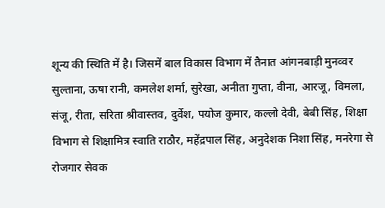शून्य की स्थिति में है। जिसमें बाल विकास विभाग में तैनात आंगनबाड़ी मुनव्वर सुल्ताना, ऊषा रानी, कमलेश शर्मा, सुरेखा, अनीता गुप्ता, वीना, आरजू, विमला, संजू, रीता, सरिता श्रीवास्तव, दुर्वेश, पयोज कुमार, कल्लो देवी, बेबी सिंह, शिक्षा विभाग से शिक्षामित्र स्वाति राठौर, महेंद्रपाल सिंह, अनुदेशक निशा सिंह, मनरेगा से रोजगार सेवक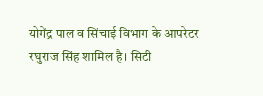योगेंद्र पाल व सिंचाई विभाग के आपरेटर रघुराज सिंह शामिल है। सिटी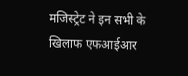मजिस्ट्रेट ने इन सभी के खिलाफ एफआईआर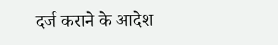दर्ज कराने के आदेश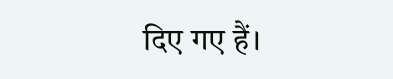दिए गए हैं।